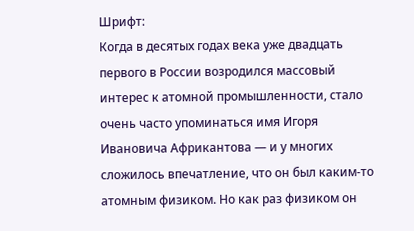Шрифт:
Когда в десятых годах века уже двадцать первого в России возродился массовый интерес к атомной промышленности, стало очень часто упоминаться имя Игоря Ивановича Африкантова — и у многих сложилось впечатление, что он был каким-то атомным физиком. Но как раз физиком он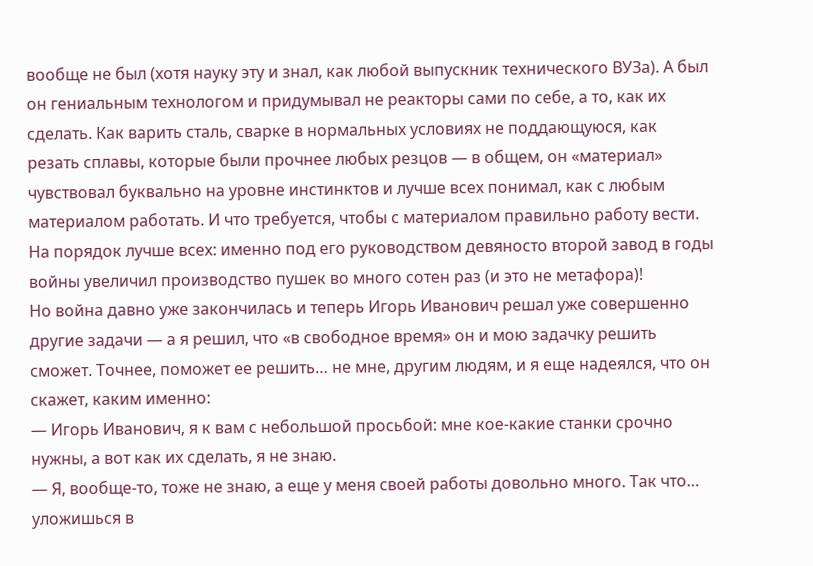вообще не был (хотя науку эту и знал, как любой выпускник технического ВУЗа). А был он гениальным технологом и придумывал не реакторы сами по себе, а то, как их сделать. Как варить сталь, сварке в нормальных условиях не поддающуюся, как резать сплавы, которые были прочнее любых резцов — в общем, он «материал» чувствовал буквально на уровне инстинктов и лучше всех понимал, как с любым материалом работать. И что требуется, чтобы с материалом правильно работу вести. На порядок лучше всех: именно под его руководством девяносто второй завод в годы войны увеличил производство пушек во много сотен раз (и это не метафора)!
Но война давно уже закончилась и теперь Игорь Иванович решал уже совершенно другие задачи — а я решил, что «в свободное время» он и мою задачку решить сможет. Точнее, поможет ее решить… не мне, другим людям, и я еще надеялся, что он скажет, каким именно:
— Игорь Иванович, я к вам с небольшой просьбой: мне кое-какие станки срочно нужны, а вот как их сделать, я не знаю.
— Я, вообще-то, тоже не знаю, а еще у меня своей работы довольно много. Так что… уложишься в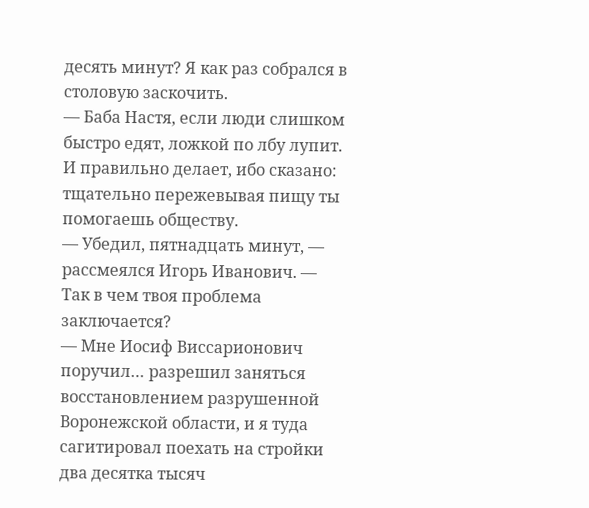десять минут? Я как раз собрался в столовую заскочить.
— Баба Настя, если люди слишком быстро едят, ложкой по лбу лупит. И правильно делает, ибо сказано: тщательно пережевывая пищу ты помогаешь обществу.
— Убедил, пятнадцать минут, — рассмеялся Игорь Иванович. — Так в чем твоя проблема заключается?
— Мне Иосиф Виссарионович поручил… разрешил заняться восстановлением разрушенной Воронежской области, и я туда сагитировал поехать на стройки два десятка тысяч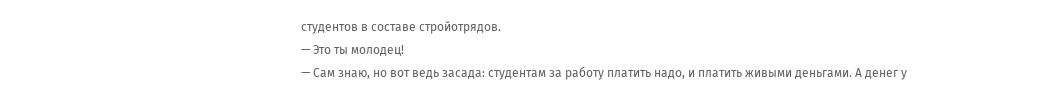студентов в составе стройотрядов.
— Это ты молодец!
— Сам знаю, но вот ведь засада: студентам за работу платить надо, и платить живыми деньгами. А денег у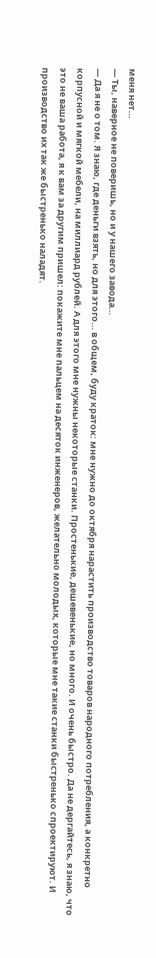меня нет…
— Ты, наверное не поверишь, но и у нашего завода…
— Да я не о том. Я знаю, где деньги взять, но для этого… в общем, буду краток: мне нужно до октября нарастить производство товаров народного потребления, а конкретно корпусной и мягкой мебели, на миллиард рублей. А для этого мне нужны некоторые станки. Простенькие, дешевенькие, но много. И очень быстро. Да не дергайтесь, я знаю, что это не ваша работа, я к вам за другим пришел: покажите мне пальцем на десяток инженеров, желательно молодых, которые мне такие станки быстренько спроектируют. И производство их так же быстренько наладят.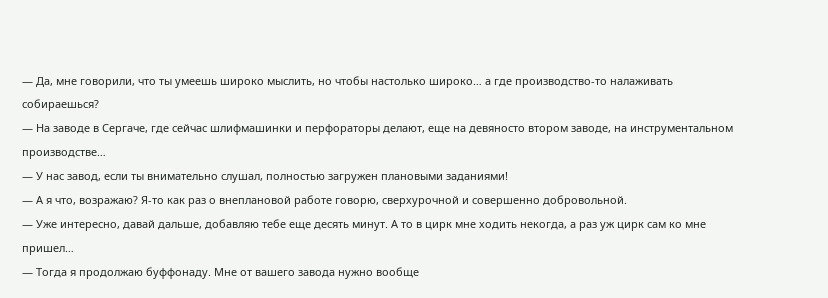— Да, мне говорили, что ты умеешь широко мыслить, но чтобы настолько широко… а где производство-то налаживать собираешься?
— На заводе в Сергаче, где сейчас шлифмашинки и перфораторы делают, еще на девяносто втором заводе, на инструментальном производстве…
— У нас завод, если ты внимательно слушал, полностью загружен плановыми заданиями!
— А я что, возражаю? Я-то как раз о внеплановой работе говорю, сверхурочной и совершенно добровольной.
— Уже интересно, давай дальше, добавляю тебе еще десять минут. А то в цирк мне ходить некогда, а раз уж цирк сам ко мне пришел…
— Тогда я продолжаю буффонаду. Мне от вашего завода нужно вообще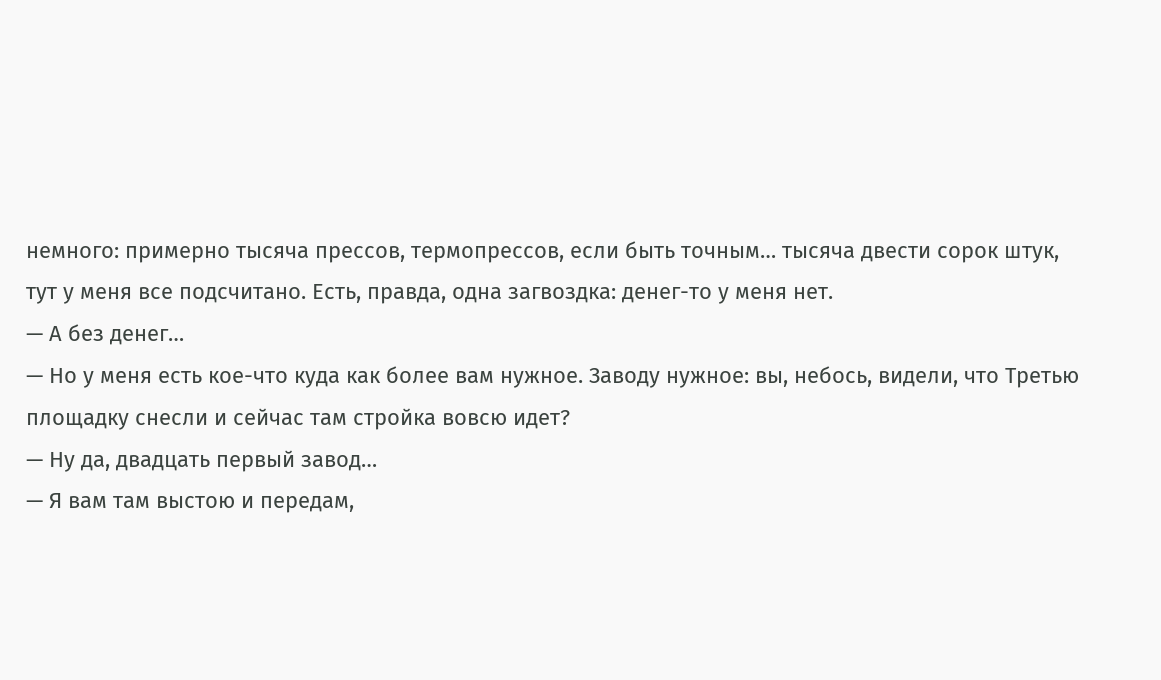немного: примерно тысяча прессов, термопрессов, если быть точным… тысяча двести сорок штук, тут у меня все подсчитано. Есть, правда, одна загвоздка: денег-то у меня нет.
— А без денег…
— Но у меня есть кое-что куда как более вам нужное. Заводу нужное: вы, небось, видели, что Третью площадку снесли и сейчас там стройка вовсю идет?
— Ну да, двадцать первый завод…
— Я вам там выстою и передам,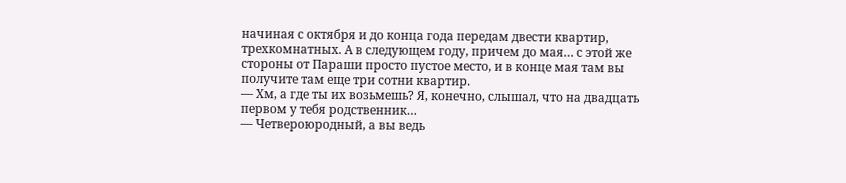начиная с октября и до конца года передам двести квартир, трехкомнатных. А в следующем году, причем до мая… с этой же стороны от Параши просто пустое место, и в конце мая там вы получите там еще три сотни квартир.
— Хм, а где ты их возьмешь? Я, конечно, слышал, что на двадцать первом у тебя родственник…
— Четвероюродный, а вы ведь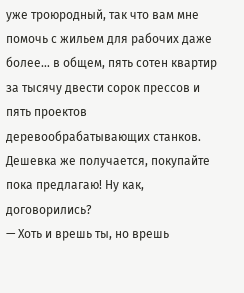уже троюродный, так что вам мне помочь с жильем для рабочих даже более… в общем, пять сотен квартир за тысячу двести сорок прессов и пять проектов деревообрабатывающих станков. Дешевка же получается, покупайте пока предлагаю! Ну как, договорились?
— Хоть и врешь ты, но врешь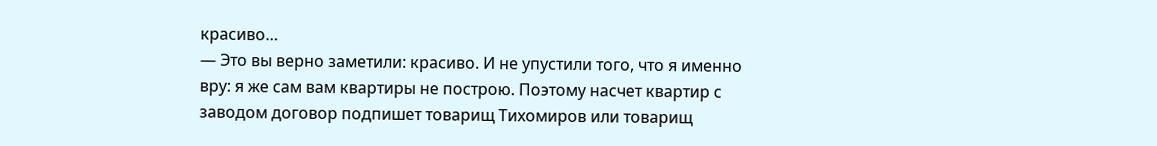красиво…
— Это вы верно заметили: красиво. И не упустили того, что я именно вру: я же сам вам квартиры не построю. Поэтому насчет квартир с заводом договор подпишет товарищ Тихомиров или товарищ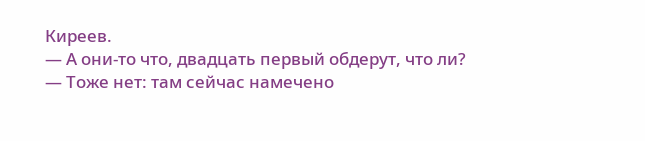Киреев.
— А они-то что, двадцать первый обдерут, что ли?
— Тоже нет: там сейчас намечено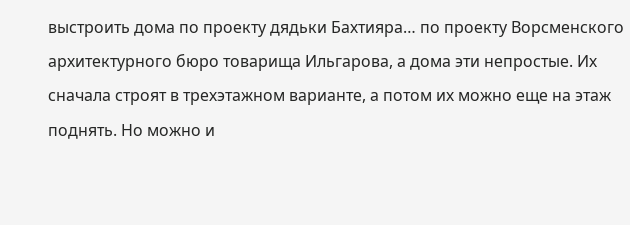выстроить дома по проекту дядьки Бахтияра… по проекту Ворсменского архитектурного бюро товарища Ильгарова, а дома эти непростые. Их сначала строят в трехэтажном варианте, а потом их можно еще на этаж поднять. Но можно и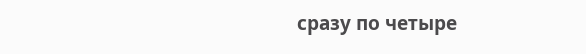сразу по четыре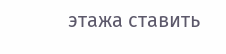этажа ставить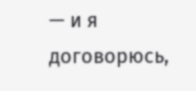— и я договорюсь,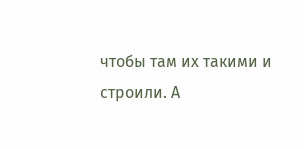чтобы там их такими и строили. А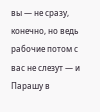вы — не сразу, конечно, но ведь рабочие потом с вас не слезут — и Парашу в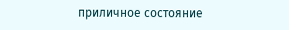приличное состояние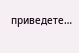приведете…